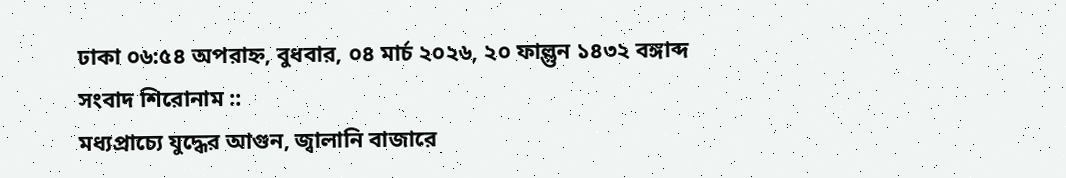ঢাকা ০৬:৫৪ অপরাহ্ন, বুধবার, ০৪ মার্চ ২০২৬, ২০ ফাল্গুন ১৪৩২ বঙ্গাব্দ
সংবাদ শিরোনাম ::
মধ্যপ্রাচ্যে যুদ্ধের আগুন, জ্বালানি বাজারে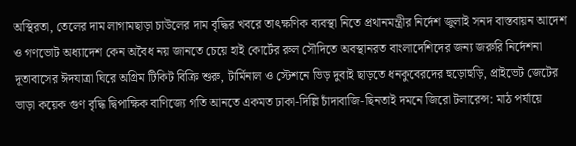অস্থিরতা, তেলের দাম লাগামছাড়া চাউলের দাম বৃদ্ধির খবরে তাৎক্ষণিক ব্যবস্থা নিতে প্রথানমন্ত্রীর নির্দেশ জুলাই সনদ বাস্তবায়ন আদেশ ও গণভোট অধ্যাদেশ কেন অবৈধ নয় জানতে চেয়ে হাই কোর্টের রুল সৌদিতে অবস্থানরত বাংলাদেশিদের জন্য জরুরি নির্দেশনা দূতাবাসের ঈদযাত্রা ঘিরে অগ্রিম টিকিট বিক্রি শুরু, টার্মিনাল ও স্টেশনে ভিড় দুবাই ছাড়তে ধনকুবেরদের হুড়োহুড়ি, প্রাইভেট জেটের ভাড়া কয়েক গুণ বৃদ্ধি দ্বিপাক্ষিক বাণিজ্যে গতি আনতে একমত ঢাকা-দিল্লি চাঁদাবাজি-ছিনতাই দমনে জিরো টলারেন্স: মাঠ পর্যায়ে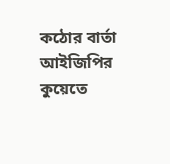কঠোর বার্তা আইজিপির কুয়েতে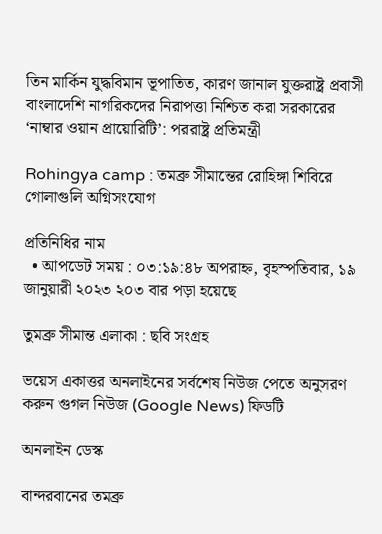তিন মার্কিন যুদ্ধবিমান ভূপাতিত, কারণ জানাল যুক্তরাষ্ট্র প্রবাসী বাংলাদেশি নাগরিকদের নিরাপত্তা নিশ্চিত করা সরকারের ‘নাম্বার ওয়ান প্রায়োরিটি’: পররাষ্ট্র প্রতিমন্ত্রী

Rohingya camp : তমব্রু সীমান্তের রোহিঙ্গা শিবিরে গোলাগুলি অগ্নিসংযোগ

প্রতিনিধির নাম
  • আপডেট সময় : ০৩:১৯:৪৮ অপরাহ্ন, বৃহস্পতিবার, ১৯ জানুয়ারী ২০২৩ ২০৩ বার পড়া হয়েছে

তুমব্রু সীমান্ত এলাকা : ছবি সংগ্রহ

ভয়েস একাত্তর অনলাইনের সর্বশেষ নিউজ পেতে অনুসরণ করুন গুগল নিউজ (Google News) ফিডটি

অনলাইন ডেস্ক

বান্দরবানের তমব্রু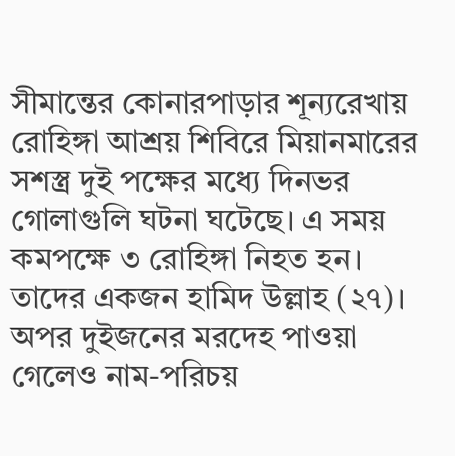সীমান্তের কোনারপাড়ার শূন্যরেখায় রোহিঙ্গা আশ্রয় শিবিরে মিয়ানমারের সশস্ত্র দুই পক্ষের মধ্যে দিনভর গোলাগুলি ঘটনা ঘটেছে। এ সময় কমপক্ষে ৩ রোহিঙ্গা নিহত হন। তাদের একজন হামিদ উল্লাহ (২৭)। অপর দুইজনের মরদেহ পাওয়া গেলেও নাম-পরিচয়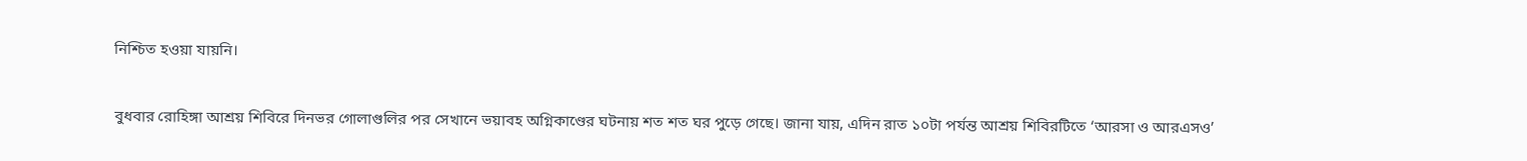নিশ্চিত হওয়া যায়নি।

বুধবার রোহিঙ্গা আশ্রয় শিবিরে দিনভর গোলাগুলির পর সেখানে ভয়াবহ অগ্নিকাণ্ডের ঘটনায় শত শত ঘর পুড়ে গেছে। জানা যায়, এদিন রাত ১০টা পর্যন্ত আশ্রয় শিবিরটিতে ‘আরসা ও আরএসও’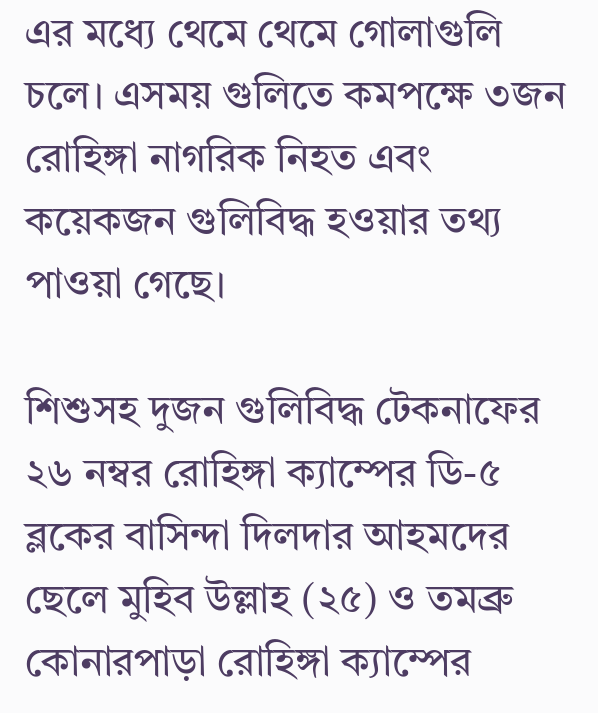এর মধ্যে থেমে থেমে গোলাগুলি চলে। এসময় গুলিতে কমপক্ষে ৩জন রোহিঙ্গা নাগরিক নিহত এবং কয়েকজন গুলিবিদ্ধ হওয়ার তথ্য পাওয়া গেছে।

শিশুসহ দুজন গুলিবিদ্ধ টেকনাফের ২৬ নম্বর রোহিঙ্গা ক্যাম্পের ডি-৫ ব্লকের বাসিন্দা দিলদার আহমদের ছেলে মুহিব উল্লাহ (২৫) ও তমব্রু কোনারপাড়া রোহিঙ্গা ক্যাম্পের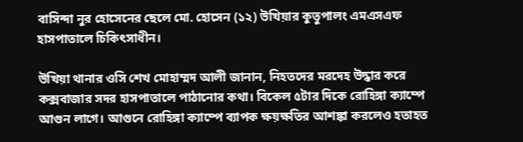বাসিন্দা নুর হোসেনের ছেলে মো. হোসেন (১২) উখিয়ার কুতুপালং এমএসএফ হাসপাতালে চিকিৎসাধীন।

উখিয়া থানার ওসি শেখ মোহাম্মদ আলী জানান, নিহতদের মরদেহ উদ্ধার করে কক্সবাজার সদর হাসপাতালে পাঠানোর কথা। বিকেল ৫টার দিকে রোহিঙ্গা ক্যাম্পে আগুন লাগে। আগুনে রোহিঙ্গা ক্যাম্পে ব্যাপক ক্ষয়ক্ষতির আশঙ্কা করলেও হতাহত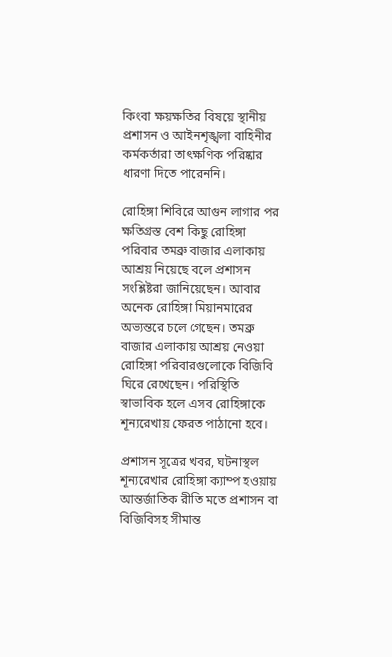কিংবা ক্ষয়ক্ষতির বিষয়ে স্থানীয় প্রশাসন ও আইনশৃঙ্খলা বাহিনীর কর্মকর্তারা তাৎক্ষণিক পরিষ্কার ধারণা দিতে পারেননি।

রোহিঙ্গা শিবিরে আগুন লাগার পর ক্ষতিগ্রস্ত বেশ কিছু রোহিঙ্গা পরিবার তমব্রু বাজার এলাকায় আশ্রয় নিয়েছে বলে প্রশাসন সংশ্লিষ্টরা জানিয়েছেন। আবার অনেক রোহিঙ্গা মিয়ানমারের অভ্যন্তরে চলে গেছেন। তমব্রু বাজার এলাকায় আশ্রয় নেওয়া রোহিঙ্গা পরিবারগুলোকে বিজিবি ঘিরে রেখেছেন। পরিস্থিতি স্বাভাবিক হলে এসব রোহিঙ্গাকে শূন্যরেখায় ফেরত পাঠানো হবে।

প্রশাসন সূত্রের খবর, ঘটনাস্থল শূন্যরেখার রোহিঙ্গা ক্যাম্প হওয়ায় আন্তর্জাতিক রীতি মতে প্রশাসন বা বিজিবিসহ সীমান্ত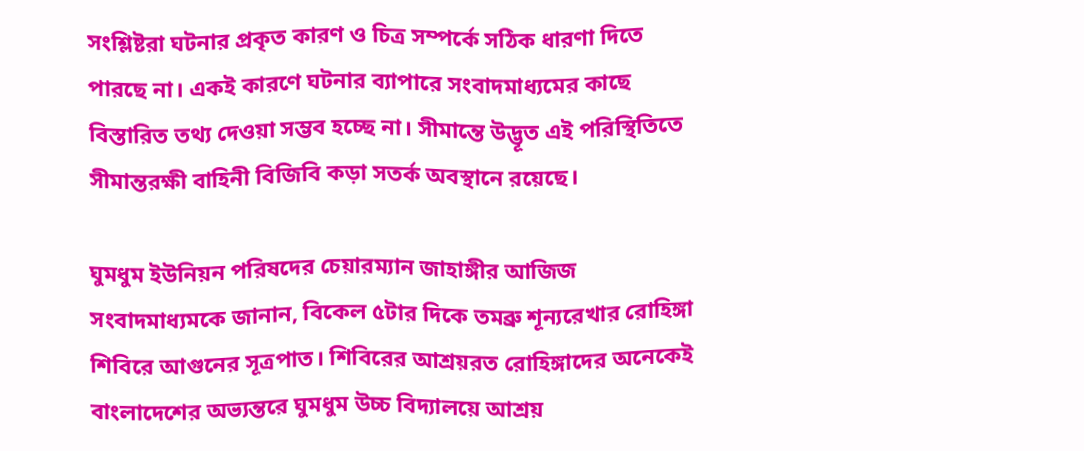সংশ্লিষ্টরা ঘটনার প্রকৃত কারণ ও চিত্র সম্পর্কে সঠিক ধারণা দিতে পারছে না। একই কারণে ঘটনার ব্যাপারে সংবাদমাধ্যমের কাছে বিস্তারিত তথ্য দেওয়া সম্ভব হচ্ছে না। সীমান্তে উদ্ভূত এই পরিস্থিতিতে সীমান্তরক্ষী বাহিনী বিজিবি কড়া সতর্ক অবস্থানে রয়েছে।

ঘুমধুম ইউনিয়ন পরিষদের চেয়ারম্যান জাহাঙ্গীর আজিজ সংবাদমাধ্যমকে জানান, বিকেল ৫টার দিকে তমব্রু শূন্যরেখার রোহিঙ্গা শিবিরে আগুনের সূত্রপাত। শিবিরের আশ্রয়রত রোহিঙ্গাদের অনেকেই বাংলাদেশের অভ্যন্তরে ঘুমধুম উচ্চ বিদ্যালয়ে আশ্রয়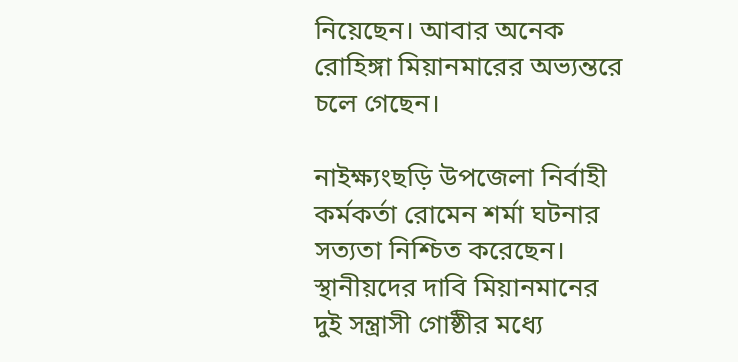নিয়েছেন। আবার অনেক রোহিঙ্গা মিয়ানমারের অভ্যন্তরে চলে গেছেন।

নাইক্ষ্যংছড়ি উপজেলা নির্বাহী কর্মকর্তা রোমেন শর্মা ঘটনার সত্যতা নিশ্চিত করেছেন। স্থানীয়দের দাবি মিয়ানমানের দুই সন্ত্রাসী গোষ্ঠীর মধ্যে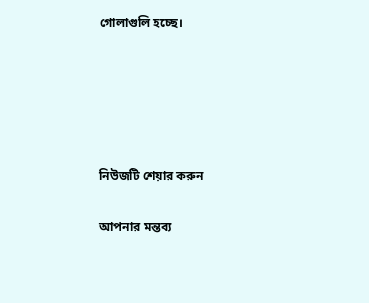গোলাগুলি হচ্ছে।





নিউজটি শেয়ার করুন

আপনার মন্তব্য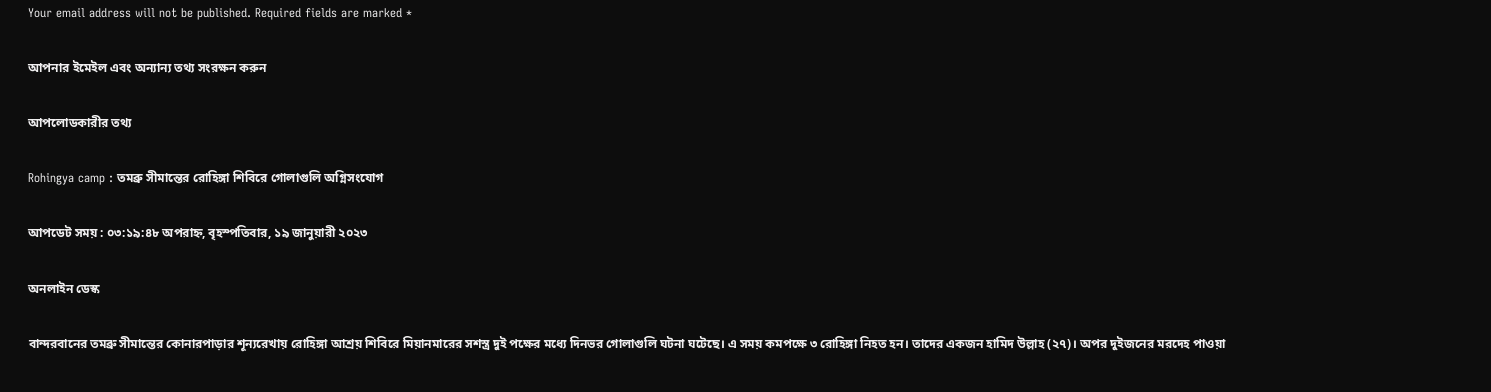Your email address will not be published. Required fields are marked *

আপনার ইমেইল এবং অন্যান্য তথ্য সংরক্ষন করুন

আপলোডকারীর তথ্য

Rohingya camp : তমব্রু সীমান্তের রোহিঙ্গা শিবিরে গোলাগুলি অগ্নিসংযোগ

আপডেট সময় : ০৩:১৯:৪৮ অপরাহ্ন, বৃহস্পতিবার, ১৯ জানুয়ারী ২০২৩

অনলাইন ডেস্ক

বান্দরবানের তমব্রু সীমান্তের কোনারপাড়ার শূন্যরেখায় রোহিঙ্গা আশ্রয় শিবিরে মিয়ানমারের সশস্ত্র দুই পক্ষের মধ্যে দিনভর গোলাগুলি ঘটনা ঘটেছে। এ সময় কমপক্ষে ৩ রোহিঙ্গা নিহত হন। তাদের একজন হামিদ উল্লাহ (২৭)। অপর দুইজনের মরদেহ পাওয়া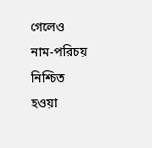গেলেও নাম-পরিচয় নিশ্চিত হওয়া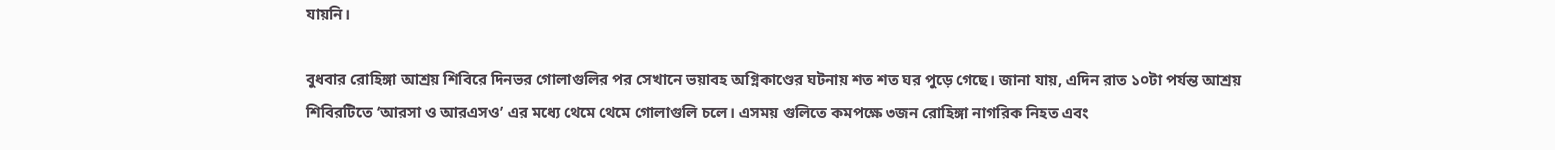যায়নি।

বুধবার রোহিঙ্গা আশ্রয় শিবিরে দিনভর গোলাগুলির পর সেখানে ভয়াবহ অগ্নিকাণ্ডের ঘটনায় শত শত ঘর পুড়ে গেছে। জানা যায়, এদিন রাত ১০টা পর্যন্ত আশ্রয় শিবিরটিতে ‘আরসা ও আরএসও’ এর মধ্যে থেমে থেমে গোলাগুলি চলে। এসময় গুলিতে কমপক্ষে ৩জন রোহিঙ্গা নাগরিক নিহত এবং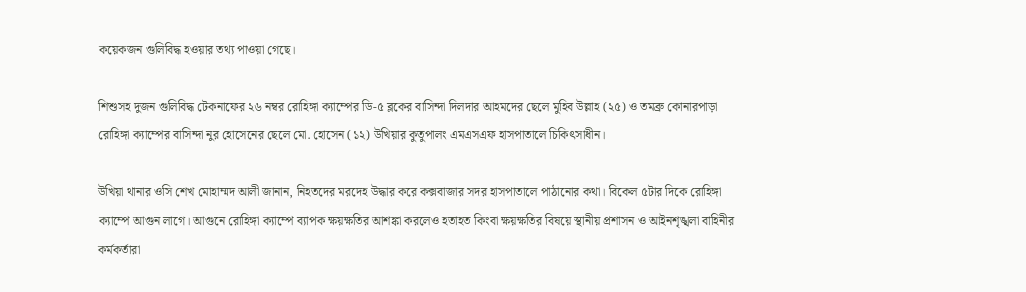কয়েকজন গুলিবিদ্ধ হওয়ার তথ্য পাওয়া গেছে।

শিশুসহ দুজন গুলিবিদ্ধ টেকনাফের ২৬ নম্বর রোহিঙ্গা ক্যাম্পের ডি-৫ ব্লকের বাসিন্দা দিলদার আহমদের ছেলে মুহিব উল্লাহ (২৫) ও তমব্রু কোনারপাড়া রোহিঙ্গা ক্যাম্পের বাসিন্দা নুর হোসেনের ছেলে মো. হোসেন (১২) উখিয়ার কুতুপালং এমএসএফ হাসপাতালে চিকিৎসাধীন।

উখিয়া থানার ওসি শেখ মোহাম্মদ আলী জানান, নিহতদের মরদেহ উদ্ধার করে কক্সবাজার সদর হাসপাতালে পাঠানোর কথা। বিকেল ৫টার দিকে রোহিঙ্গা ক্যাম্পে আগুন লাগে। আগুনে রোহিঙ্গা ক্যাম্পে ব্যাপক ক্ষয়ক্ষতির আশঙ্কা করলেও হতাহত কিংবা ক্ষয়ক্ষতির বিষয়ে স্থানীয় প্রশাসন ও আইনশৃঙ্খলা বাহিনীর কর্মকর্তারা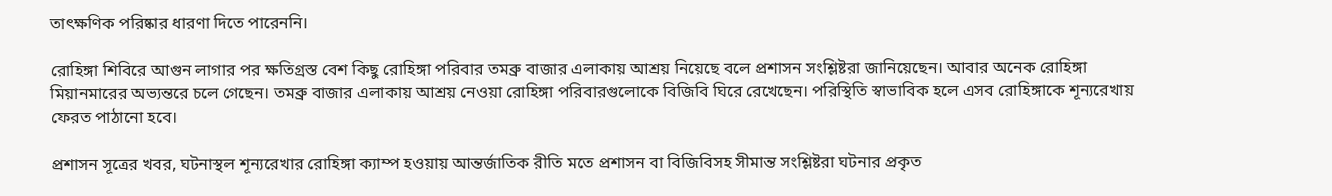তাৎক্ষণিক পরিষ্কার ধারণা দিতে পারেননি।

রোহিঙ্গা শিবিরে আগুন লাগার পর ক্ষতিগ্রস্ত বেশ কিছু রোহিঙ্গা পরিবার তমব্রু বাজার এলাকায় আশ্রয় নিয়েছে বলে প্রশাসন সংশ্লিষ্টরা জানিয়েছেন। আবার অনেক রোহিঙ্গা মিয়ানমারের অভ্যন্তরে চলে গেছেন। তমব্রু বাজার এলাকায় আশ্রয় নেওয়া রোহিঙ্গা পরিবারগুলোকে বিজিবি ঘিরে রেখেছেন। পরিস্থিতি স্বাভাবিক হলে এসব রোহিঙ্গাকে শূন্যরেখায় ফেরত পাঠানো হবে।

প্রশাসন সূত্রের খবর, ঘটনাস্থল শূন্যরেখার রোহিঙ্গা ক্যাম্প হওয়ায় আন্তর্জাতিক রীতি মতে প্রশাসন বা বিজিবিসহ সীমান্ত সংশ্লিষ্টরা ঘটনার প্রকৃত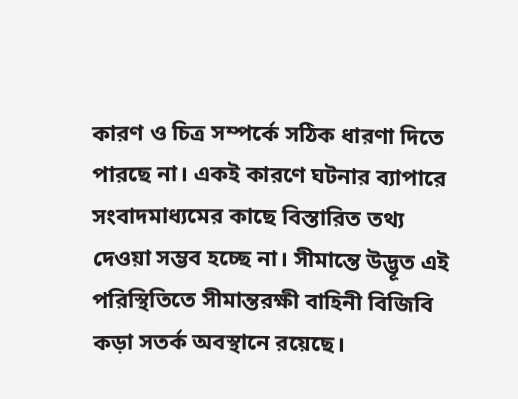কারণ ও চিত্র সম্পর্কে সঠিক ধারণা দিতে পারছে না। একই কারণে ঘটনার ব্যাপারে সংবাদমাধ্যমের কাছে বিস্তারিত তথ্য দেওয়া সম্ভব হচ্ছে না। সীমান্তে উদ্ভূত এই পরিস্থিতিতে সীমান্তরক্ষী বাহিনী বিজিবি কড়া সতর্ক অবস্থানে রয়েছে।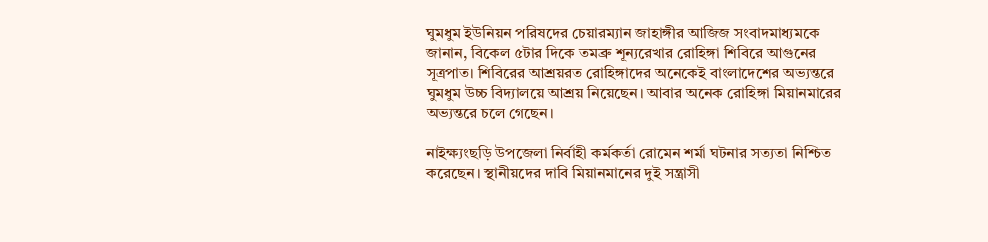ঘুমধুম ইউনিয়ন পরিষদের চেয়ারম্যান জাহাঙ্গীর আজিজ সংবাদমাধ্যমকে জানান, বিকেল ৫টার দিকে তমব্রু শূন্যরেখার রোহিঙ্গা শিবিরে আগুনের সূত্রপাত। শিবিরের আশ্রয়রত রোহিঙ্গাদের অনেকেই বাংলাদেশের অভ্যন্তরে ঘুমধুম উচ্চ বিদ্যালয়ে আশ্রয় নিয়েছেন। আবার অনেক রোহিঙ্গা মিয়ানমারের অভ্যন্তরে চলে গেছেন।

নাইক্ষ্যংছড়ি উপজেলা নির্বাহী কর্মকর্তা রোমেন শর্মা ঘটনার সত্যতা নিশ্চিত করেছেন। স্থানীয়দের দাবি মিয়ানমানের দুই সন্ত্রাসী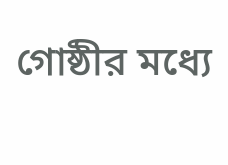গোষ্ঠীর মধ্যে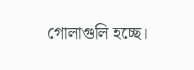গোলাগুলি হচ্ছে।